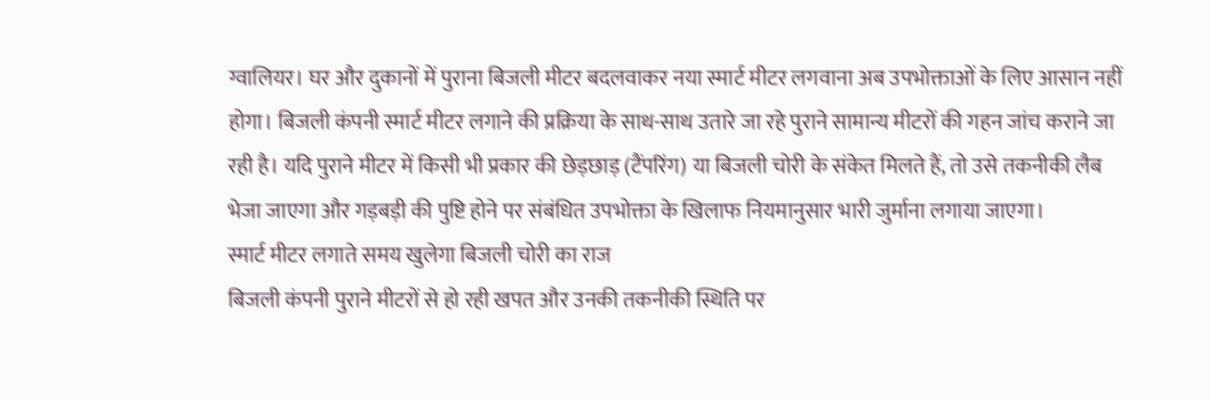ग्वालियर। घर और दुकानों में पुराना बिजली मीटर बदलवाकर नया स्मार्ट मीटर लगवाना अब उपभोक्ताओं के लिए आसान नहीं होगा। बिजली कंपनी स्मार्ट मीटर लगाने की प्रक्रिया के साथ-साथ उतारे जा रहे पुराने सामान्य मीटरों की गहन जांच कराने जा रही है। यदि पुराने मीटर में किसी भी प्रकार की छेड़छाड़ (टैंपरिंग) या बिजली चोरी के संकेत मिलते हैं, तो उसे तकनीकी लैब भेजा जाएगा और गड़बड़ी की पुष्टि होने पर संबंधित उपभोक्ता के खिलाफ नियमानुसार भारी जुर्माना लगाया जाएगा।
स्मार्ट मीटर लगाते समय खुलेगा बिजली चोरी का राज
बिजली कंपनी पुराने मीटरों से हो रही खपत और उनकी तकनीकी स्थिति पर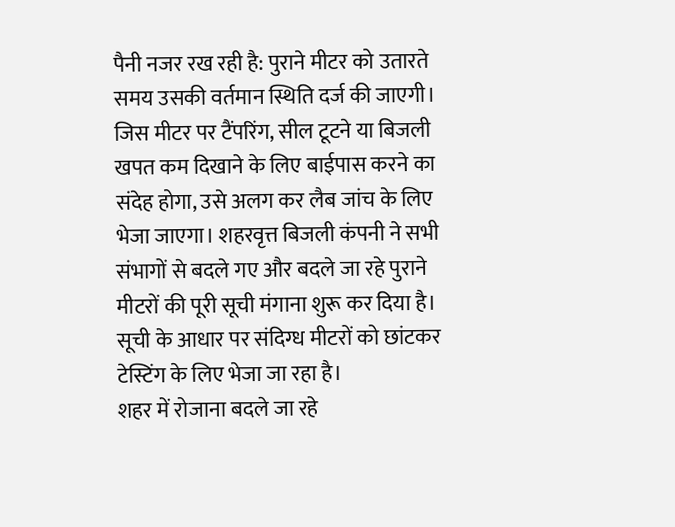पैनी नजर रख रही है: पुराने मीटर को उतारते समय उसकी वर्तमान स्थिति दर्ज की जाएगी। जिस मीटर पर टैंपरिंग, सील टूटने या बिजली खपत कम दिखाने के लिए बाईपास करने का संदेह होगा, उसे अलग कर लैब जांच के लिए भेजा जाएगा। शहरवृत्त बिजली कंपनी ने सभी संभागों से बदले गए और बदले जा रहे पुराने मीटरों की पूरी सूची मंगाना शुरू कर दिया है। सूची के आधार पर संदिग्ध मीटरों को छांटकर टेस्टिंग के लिए भेजा जा रहा है।
शहर में रोजाना बदले जा रहे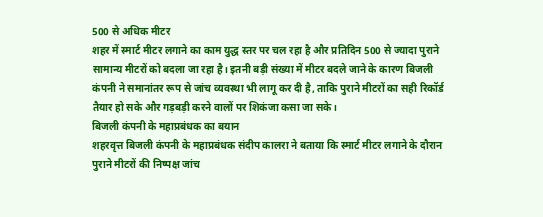500 से अधिक मीटर
शहर में स्मार्ट मीटर लगाने का काम युद्ध स्तर पर चल रहा है और प्रतिदिन 500 से ज्यादा पुराने सामान्य मीटरों को बदला जा रहा है। इतनी बड़ी संख्या में मीटर बदले जाने के कारण बिजली कंपनी ने समानांतर रूप से जांच व्यवस्था भी लागू कर दी है, ताकि पुराने मीटरों का सही रिकॉर्ड तैयार हो सके और गड़बड़ी करने वालों पर शिकंजा कसा जा सके।
बिजली कंपनी के महाप्रबंधक का बयान
शहरवृत्त बिजली कंपनी के महाप्रबंधक संदीप कालरा ने बताया कि स्मार्ट मीटर लगाने के दौरान पुराने मीटरों की निष्पक्ष जांच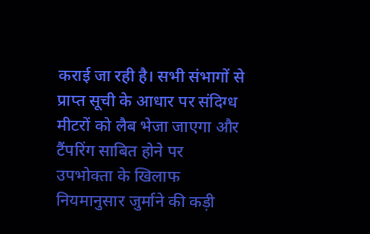कराई जा रही है। सभी संभागों से प्राप्त सूची के आधार पर संदिग्ध मीटरों को लैब भेजा जाएगा और टैंपरिंग साबित होने पर उपभोक्ता के खिलाफ नियमानुसार जुर्माने की कड़ी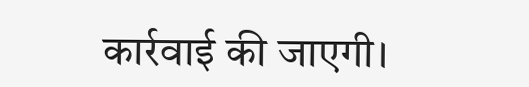कार्रवाई की जाएगी।